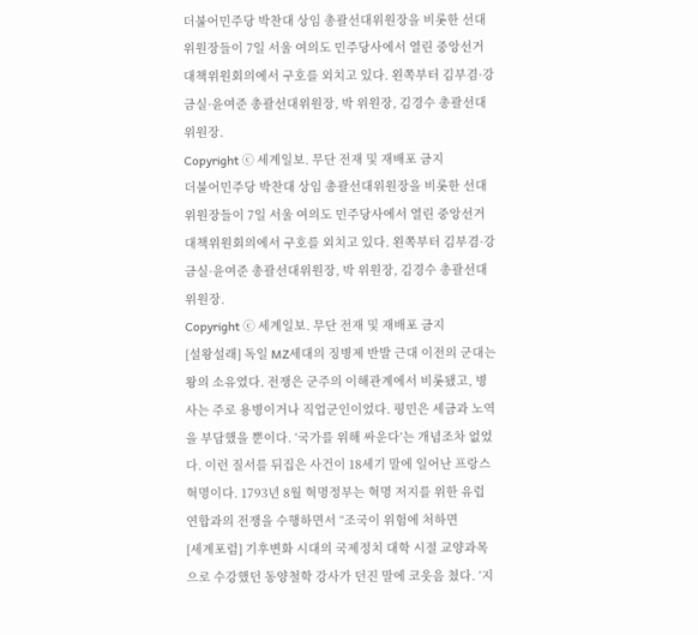더불어민주당 박찬대 상임 총괄선대위원장을 비롯한 선대위원장들이 7일 서울 여의도 민주당사에서 열린 중앙선거대책위원회의에서 구호를 외치고 있다. 왼쪽부터 김부겸·강금실·윤여준 총괄선대위원장, 박 위원장, 김경수 총괄선대위원장.
Copyright ⓒ 세계일보. 무단 전재 및 재배포 금지
더불어민주당 박찬대 상임 총괄선대위원장을 비롯한 선대위원장들이 7일 서울 여의도 민주당사에서 열린 중앙선거대책위원회의에서 구호를 외치고 있다. 왼쪽부터 김부겸·강금실·윤여준 총괄선대위원장, 박 위원장, 김경수 총괄선대위원장.
Copyright ⓒ 세계일보. 무단 전재 및 재배포 금지
[설왕설래] 독일 MZ세대의 징병제 반발 근대 이전의 군대는 왕의 소유였다. 전쟁은 군주의 이해관계에서 비롯됐고, 병사는 주로 용병이거나 직업군인이었다. 평민은 세금과 노역을 부담했을 뿐이다. ‘국가를 위해 싸운다’는 개념조차 없었다. 이런 질서를 뒤집은 사건이 18세기 말에 일어난 프랑스혁명이다. 1793년 8월 혁명정부는 혁명 저지를 위한 유럽 연합과의 전쟁을 수행하면서 “조국이 위험에 처하면
[세계포럼] 기후변화 시대의 국제정치 대학 시절 교양과목으로 수강했던 동양철학 강사가 던진 말에 코웃음 쳤다. ‘지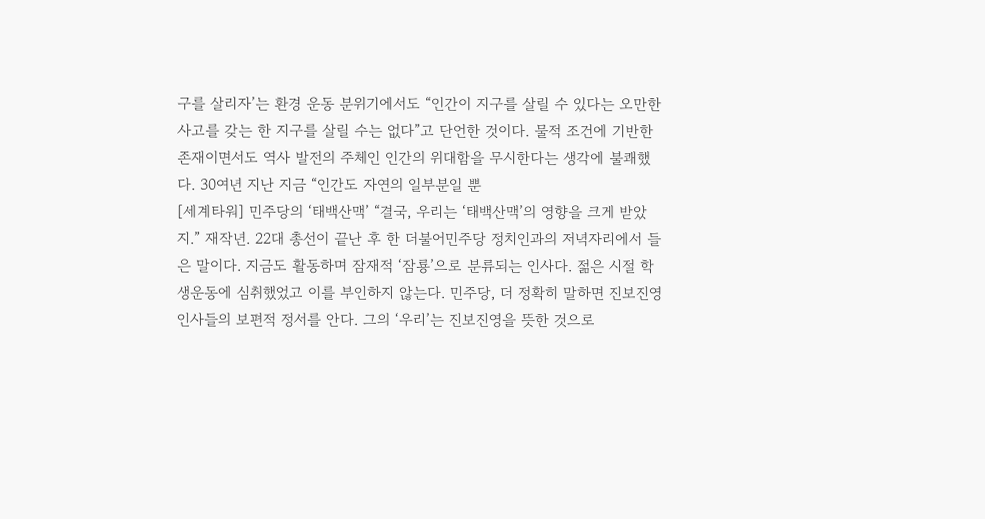구를 살리자’는 환경 운동 분위기에서도 “인간이 지구를 살릴 수 있다는 오만한 사고를 갖는 한 지구를 살릴 수는 없다”고 단언한 것이다. 물적 조건에 기반한 존재이면서도 역사 발전의 주체인 인간의 위대함을 무시한다는 생각에 불쾌했다. 30여년 지난 지금 “인간도 자연의 일부분일 뿐
[세계타워] 민주당의 ‘태백산맥’ “결국, 우리는 ‘태백산맥’의 영향을 크게 받았지.” 재작년. 22대 총선이 끝난 후 한 더불어민주당 정치인과의 저녁자리에서 들은 말이다. 지금도 활동하며 잠재적 ‘잠룡’으로 분류되는 인사다. 젊은 시절 학생운동에 심취했었고 이를 부인하지 않는다. 민주당, 더 정확히 말하면 진보진영 인사들의 보편적 정서를 안다. 그의 ‘우리’는 진보진영을 뜻한 것으로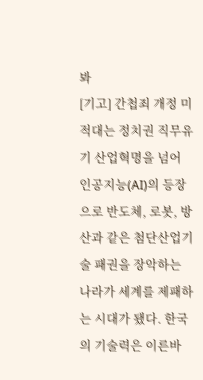봐
[기고] 간첩죄 개정 미적대는 정치권 직무유기 산업혁명을 넘어 인공지능(AI)의 등장으로 반도체, 로봇, 방산과 같은 첨단산업기술 패권을 장악하는 나라가 세계를 제패하는 시대가 됐다. 한국의 기술력은 이른바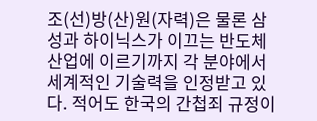조(선)방(산)원(자력)은 물론 삼성과 하이닉스가 이끄는 반도체 산업에 이르기까지 각 분야에서 세계적인 기술력을 인정받고 있다. 적어도 한국의 간첩죄 규정이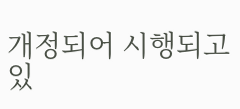개정되어 시행되고 있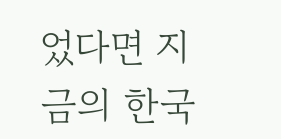었다면 지금의 한국